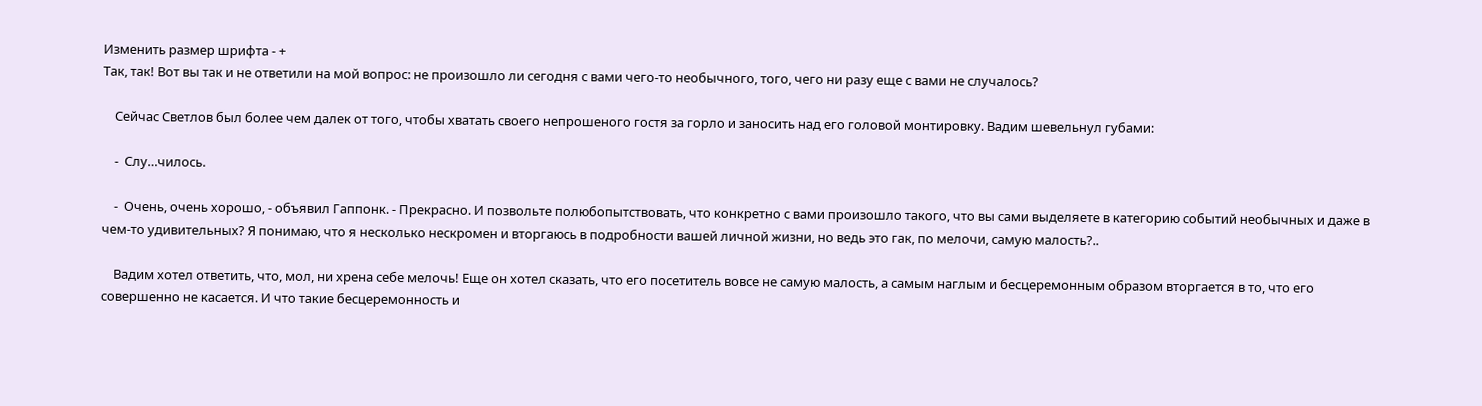Изменить размер шрифта - +
Так, так! Вот вы так и не ответили на мой вопрос: не произошло ли сегодня с вами чего-то необычного, того, чего ни разу еще с вами не случалось?

    Сейчас Светлов был более чем далек от того, чтобы хватать своего непрошеного гостя за горло и заносить над его головой монтировку. Вадим шевельнул губами:

    -  Слу…чилось.

    -  Очень, очень хорошо, - объявил Гаппонк. - Прекрасно. И позвольте полюбопытствовать, что конкретно с вами произошло такого, что вы сами выделяете в категорию событий необычных и даже в чем-то удивительных? Я понимаю, что я несколько нескромен и вторгаюсь в подробности вашей личной жизни, но ведь это гак, по мелочи, самую малость?..

    Вадим хотел ответить, что, мол, ни хрена себе мелочь! Еще он хотел сказать, что его посетитель вовсе не самую малость, а самым наглым и бесцеремонным образом вторгается в то, что его совершенно не касается. И что такие бесцеремонность и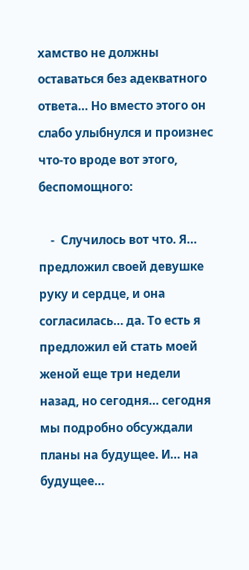хамство не должны оставаться без адекватного ответа… Но вместо этого он слабо улыбнулся и произнес что-то вроде вот этого, беспомощного:

    -  Случилось вот что. Я… предложил своей девушке руку и сердце, и она согласилась… да. То есть я предложил ей стать моей женой еще три недели назад, но сегодня… сегодня мы подробно обсуждали планы на будущее. И… на будущее…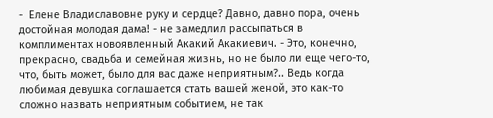-  Елене Владиславовне руку и сердце? Давно, давно пора, очень достойная молодая дама! - не замедлил рассыпаться в комплиментах новоявленный Акакий Акакиевич. - Это, конечно, прекрасно, свадьба и семейная жизнь, но не было ли еще чего-то, что, быть может, было для вас даже неприятным?.. Ведь когда любимая девушка соглашается стать вашей женой, это как-то сложно назвать неприятным событием, не так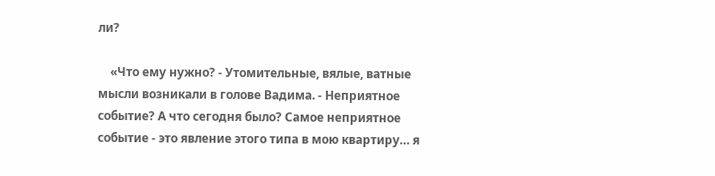ли?

    «Что ему нужно? - Утомительные, вялые, ватные мысли возникали в голове Вадима. - Неприятное событие? А что сегодня было? Самое неприятное событие - это явление этого типа в мою квартиру… я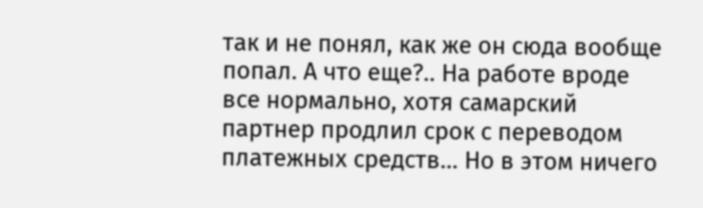так и не понял, как же он сюда вообще попал. А что еще?.. На работе вроде все нормально, хотя самарский партнер продлил срок с переводом платежных средств… Но в этом ничего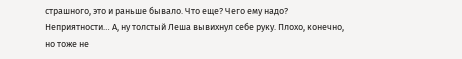страшного, это и раньше бывало. Что еще? Чего ему надо? Неприятности… А, ну толстый Леша вывихнул себе руку. Плохо, конечно, но тоже не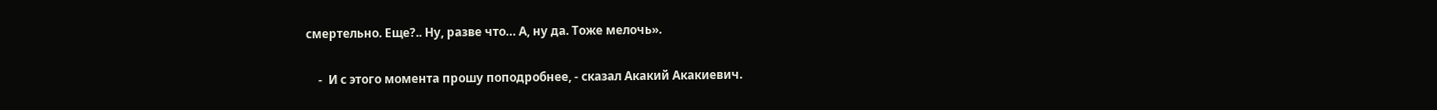смертельно. Еще?.. Ну, разве что… А, ну да. Тоже мелочь».

    -  И с этого момента прошу поподробнее, - сказал Акакий Акакиевич.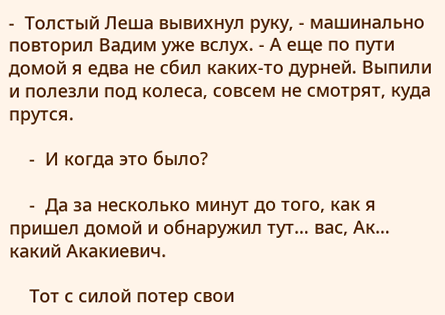-  Толстый Леша вывихнул руку, - машинально повторил Вадим уже вслух. - А еще по пути домой я едва не сбил каких-то дурней. Выпили и полезли под колеса, совсем не смотрят, куда прутся.

    -  И когда это было?

    -  Да за несколько минут до того, как я пришел домой и обнаружил тут… вас, Ак… какий Акакиевич.

    Тот с силой потер свои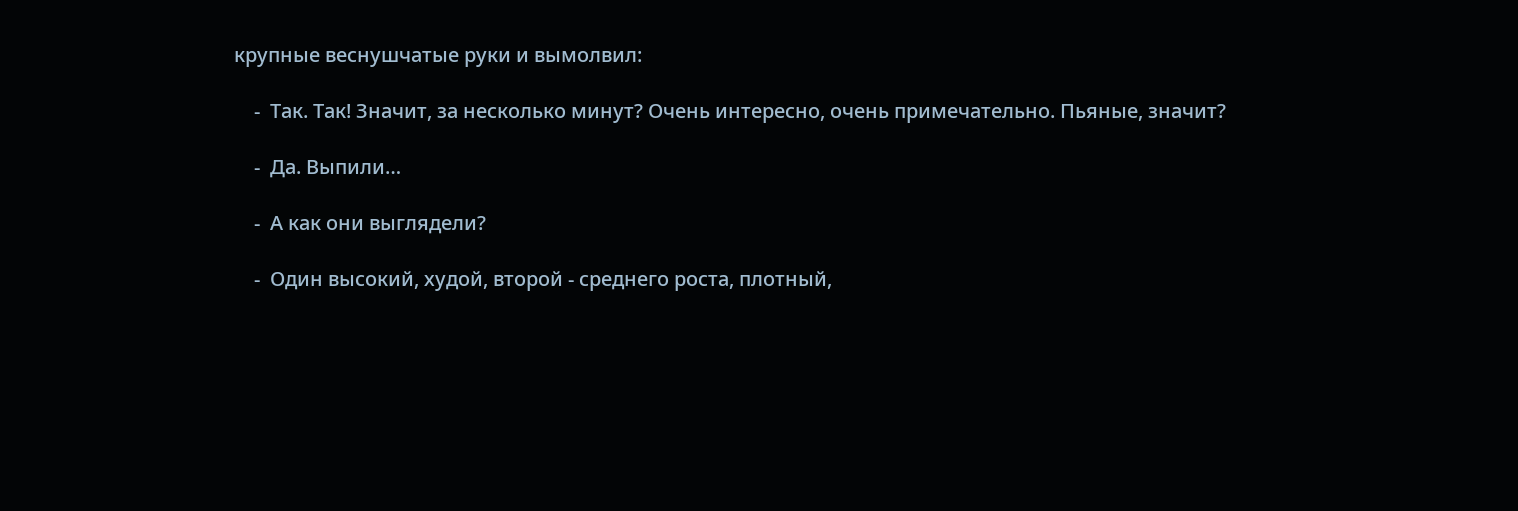крупные веснушчатые руки и вымолвил:

    -  Так. Так! Значит, за несколько минут? Очень интересно, очень примечательно. Пьяные, значит?

    -  Да. Выпили…

    -  А как они выглядели?

    -  Один высокий, худой, второй - среднего роста, плотный,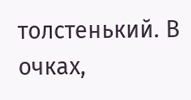толстенький. В очках,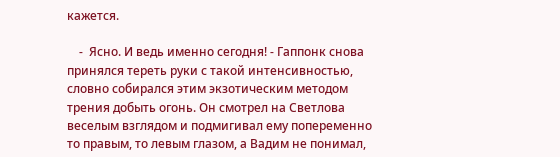кажется.

    -  Ясно. И ведь именно сегодня! - Гаппонк снова принялся тереть руки с такой интенсивностью, словно собирался этим экзотическим методом трения добыть огонь. Он смотрел на Светлова веселым взглядом и подмигивал ему попеременно то правым, то левым глазом, а Вадим не понимал,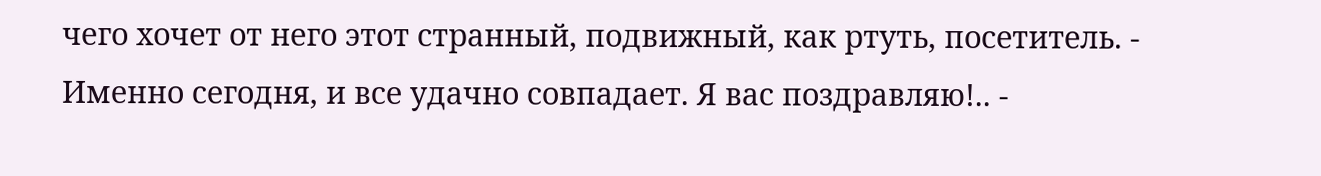чего хочет от него этот странный, подвижный, как ртуть, посетитель. - Именно сегодня, и все удачно совпадает. Я вас поздравляю!.. -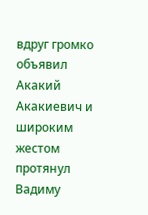вдруг громко объявил Акакий Акакиевич и широким жестом протянул Вадиму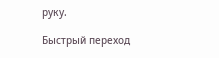руку.

Быстрый переход